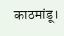काठमांडू।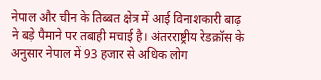नेपाल और चीन के तिब्बत क्षेत्र में आई विनाशकारी बाढ़ ने बड़े पैमाने पर तबाही मचाई है। अंतरराष्ट्रीय रेडक्रॉस के अनुसार नेपाल में 93 हजार से अधिक लोग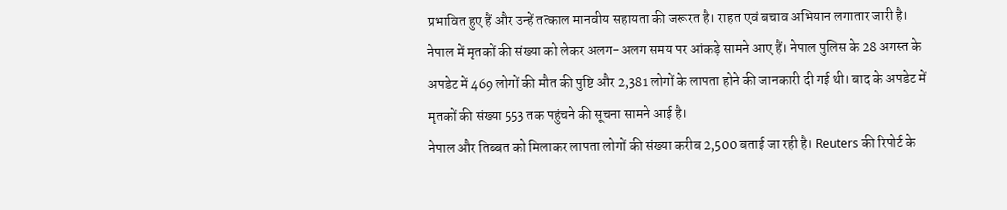प्रभावित हुए हैं और उन्हें तत्काल मानवीय सहायता की जरूरत है। राहत एवं बचाव अभियान लगातार जारी है।
नेपाल में मृतकों की संख्या को लेकर अलग-अलग समय पर आंकड़े सामने आए हैं। नेपाल पुलिस के 28 अगस्त के अपडेट में 469 लोगों की मौत की पुष्टि और 2,381 लोगों के लापता होने की जानकारी दी गई थी। बाद के अपडेट में मृतकों की संख्या 553 तक पहुंचने की सूचना सामने आई है।
नेपाल और तिब्बत को मिलाकर लापता लोगों की संख्या करीब 2,500 बताई जा रही है। Reuters की रिपोर्ट के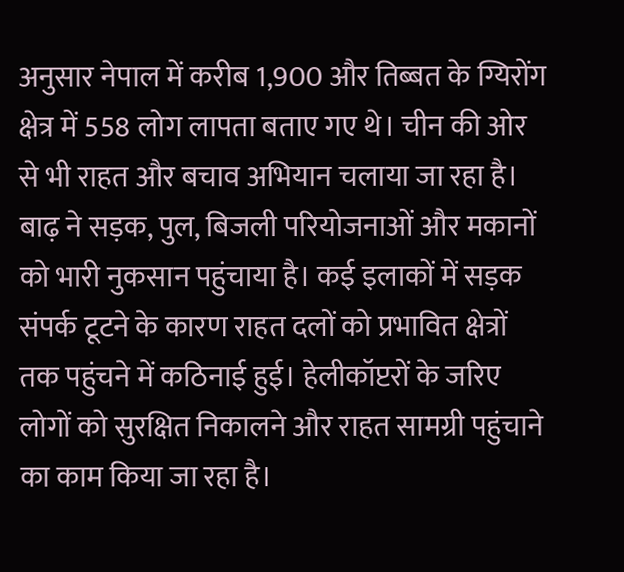अनुसार नेपाल में करीब 1,900 और तिब्बत के ग्यिरोंग क्षेत्र में 558 लोग लापता बताए गए थे। चीन की ओर से भी राहत और बचाव अभियान चलाया जा रहा है।
बाढ़ ने सड़क, पुल, बिजली परियोजनाओं और मकानों को भारी नुकसान पहुंचाया है। कई इलाकों में सड़क संपर्क टूटने के कारण राहत दलों को प्रभावित क्षेत्रों तक पहुंचने में कठिनाई हुई। हेलीकॉप्टरों के जरिए लोगों को सुरक्षित निकालने और राहत सामग्री पहुंचाने का काम किया जा रहा है।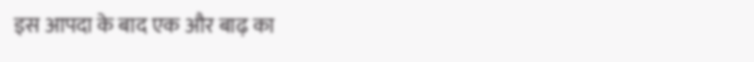इस आपदा के बाद एक और बाढ़ का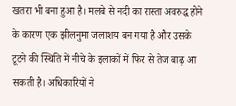खतरा भी बना हुआ है। मलबे से नदी का रास्ता अवरुद्ध होने के कारण एक झीलनुमा जलाशय बन गया है और उसके टूटने की स्थिति में नीचे के इलाकों में फिर से तेज बाढ़ आ सकती है। अधिकारियों ने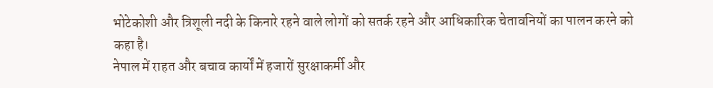भोटेकोशी और त्रिशूली नदी के किनारे रहने वाले लोगों को सतर्क रहने और आधिकारिक चेतावनियों का पालन करने को कहा है।
नेपाल में राहत और बचाव कार्यों में हजारों सुरक्षाकर्मी और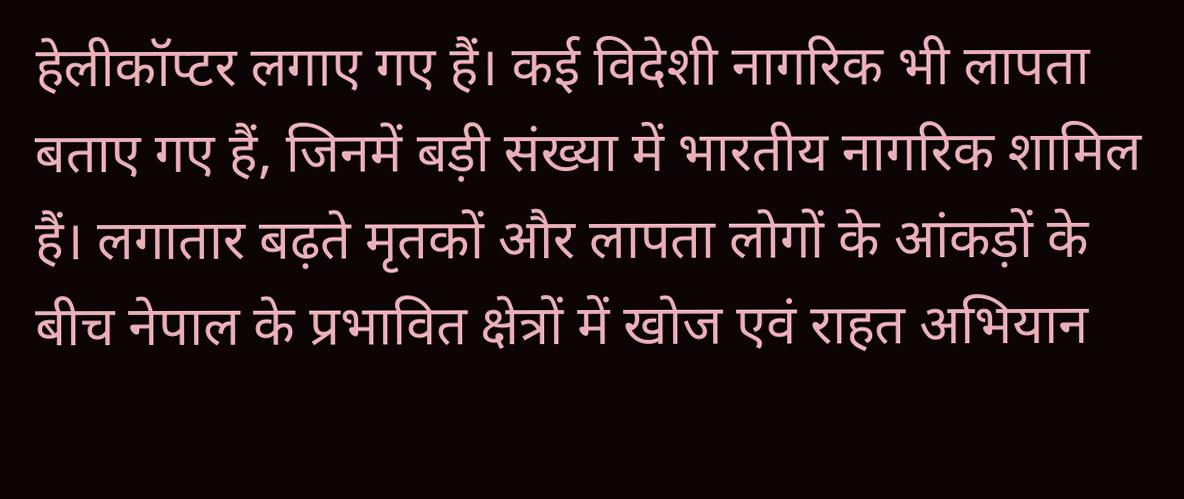हेलीकॉप्टर लगाए गए हैं। कई विदेशी नागरिक भी लापता बताए गए हैं, जिनमें बड़ी संख्या में भारतीय नागरिक शामिल हैं। लगातार बढ़ते मृतकों और लापता लोगों के आंकड़ों के बीच नेपाल के प्रभावित क्षेत्रों में खोज एवं राहत अभियान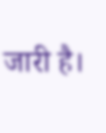जारी है।